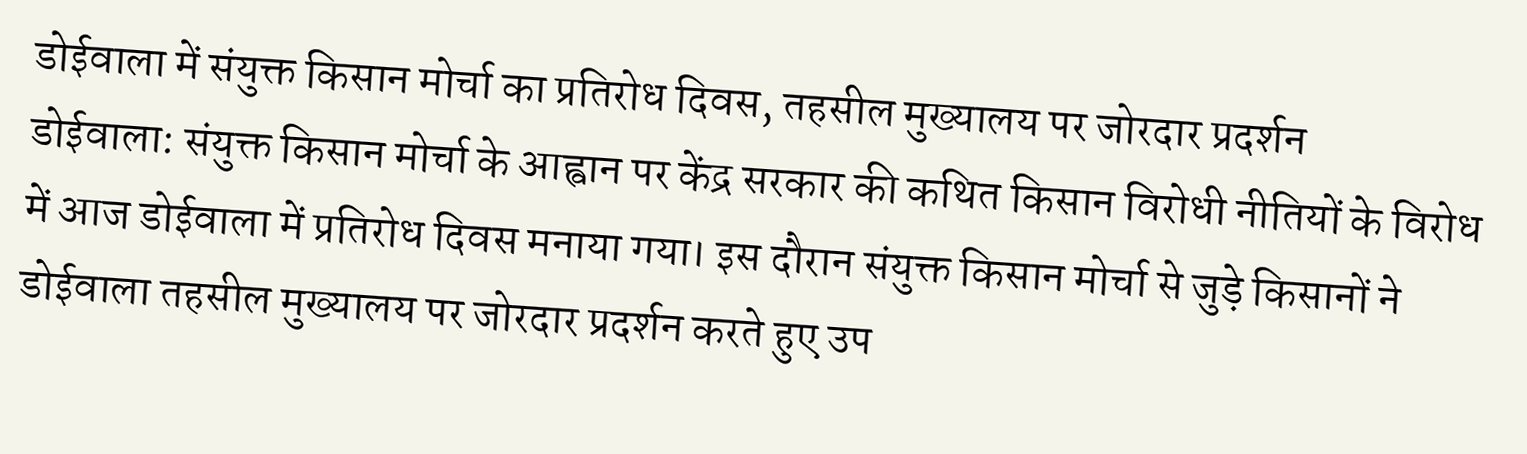डोईवाला में संयुक्त किसान मोर्चा का प्रतिरोध दिवस, तहसील मुख्यालय पर जोरदार प्रदर्शन
डोईवाला: संयुक्त किसान मोर्चा के आह्वान पर केंद्र सरकार की कथित किसान विरोधी नीतियों के विरोध में आज डोईवाला में प्रतिरोध दिवस मनाया गया। इस दौरान संयुक्त किसान मोर्चा से जुड़े किसानों ने डोईवाला तहसील मुख्यालय पर जोरदार प्रदर्शन करते हुए उप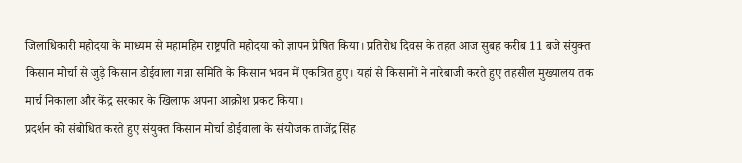जिलाधिकारी महोदया के माध्यम से महामहिम राष्ट्रपति महोदया को ज्ञापन प्रेषित किया। प्रतिरोध दिवस के तहत आज सुबह करीब 11 बजे संयुक्त किसान मोर्चा से जुड़े किसान डोईवाला गन्ना समिति के किसान भवन में एकत्रित हुए। यहां से किसानों ने नारेबाजी करते हुए तहसील मुख्यालय तक मार्च निकाला और केंद्र सरकार के खिलाफ अपना आक्रोश प्रकट किया।
प्रदर्शन को संबोधित करते हुए संयुक्त किसान मोर्चा डोईवाला के संयोजक ताजेंद्र सिंह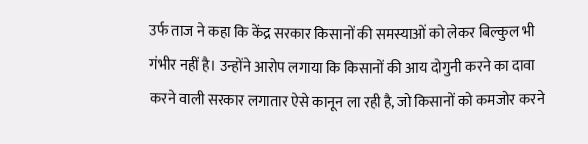उर्फ ताज ने कहा कि केंद्र सरकार किसानों की समस्याओं को लेकर बिल्कुल भी गंभीर नहीं है। उन्होंने आरोप लगाया कि किसानों की आय दोगुनी करने का दावा करने वाली सरकार लगातार ऐसे कानून ला रही है, जो किसानों को कमजोर करने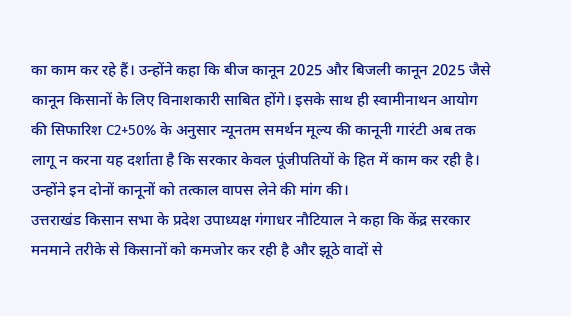का काम कर रहे हैं। उन्होंने कहा कि बीज कानून 2025 और बिजली कानून 2025 जैसे कानून किसानों के लिए विनाशकारी साबित होंगे। इसके साथ ही स्वामीनाथन आयोग की सिफारिश C2+50% के अनुसार न्यूनतम समर्थन मूल्य की कानूनी गारंटी अब तक लागू न करना यह दर्शाता है कि सरकार केवल पूंजीपतियों के हित में काम कर रही है। उन्होंने इन दोनों कानूनों को तत्काल वापस लेने की मांग की।
उत्तराखंड किसान सभा के प्रदेश उपाध्यक्ष गंगाधर नौटियाल ने कहा कि केंद्र सरकार मनमाने तरीके से किसानों को कमजोर कर रही है और झूठे वादों से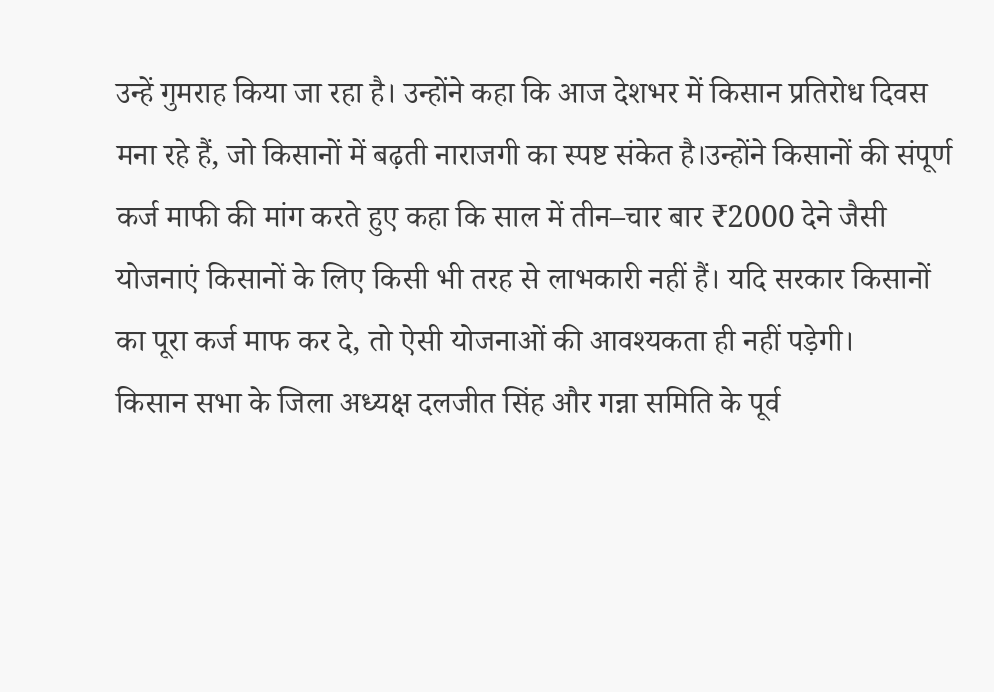उन्हें गुमराह किया जा रहा है। उन्होंने कहा कि आज देशभर में किसान प्रतिरोध दिवस मना रहे हैं, जो किसानों में बढ़ती नाराजगी का स्पष्ट संकेत है।उन्होंने किसानों की संपूर्ण कर्ज माफी की मांग करते हुए कहा कि साल में तीन–चार बार ₹2000 देने जैसी योजनाएं किसानों के लिए किसी भी तरह से लाभकारी नहीं हैं। यदि सरकार किसानों का पूरा कर्ज माफ कर दे, तो ऐसी योजनाओं की आवश्यकता ही नहीं पड़ेगी।
किसान सभा के जिला अध्यक्ष दलजीत सिंह और गन्ना समिति के पूर्व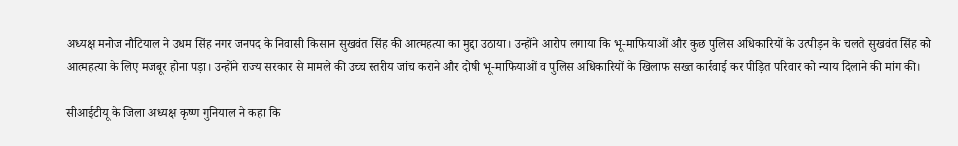अध्यक्ष मनोज नौटियाल ने उधम सिंह नगर जनपद के निवासी किसान सुखवंत सिंह की आत्महत्या का मुद्दा उठाया। उन्होंने आरोप लगाया कि भू-माफियाओं और कुछ पुलिस अधिकारियों के उत्पीड़न के चलते सुखवंत सिंह को आत्महत्या के लिए मजबूर होना पड़ा। उन्होंने राज्य सरकार से मामले की उच्च स्तरीय जांच कराने और दोषी भू-माफियाओं व पुलिस अधिकारियों के खिलाफ सख्त कार्रवाई कर पीड़ित परिवार को न्याय दिलाने की मांग की।

सीआईटीयू के जिला अध्यक्ष कृष्ण गुनियाल ने कहा कि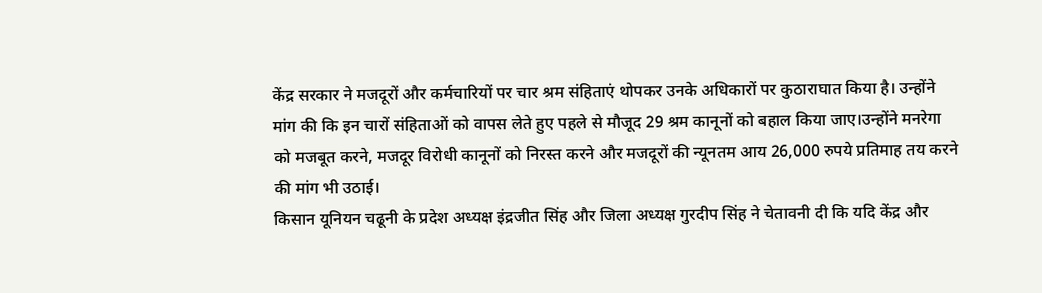केंद्र सरकार ने मजदूरों और कर्मचारियों पर चार श्रम संहिताएं थोपकर उनके अधिकारों पर कुठाराघात किया है। उन्होंने मांग की कि इन चारों संहिताओं को वापस लेते हुए पहले से मौजूद 29 श्रम कानूनों को बहाल किया जाए।उन्होंने मनरेगा को मजबूत करने, मजदूर विरोधी कानूनों को निरस्त करने और मजदूरों की न्यूनतम आय 26,000 रुपये प्रतिमाह तय करने की मांग भी उठाई।
किसान यूनियन चढूनी के प्रदेश अध्यक्ष इंद्रजीत सिंह और जिला अध्यक्ष गुरदीप सिंह ने चेतावनी दी कि यदि केंद्र और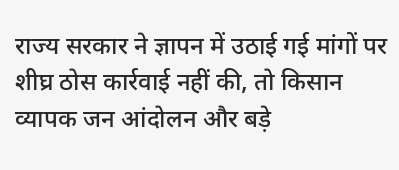राज्य सरकार ने ज्ञापन में उठाई गई मांगों पर शीघ्र ठोस कार्रवाई नहीं की, तो किसान व्यापक जन आंदोलन और बड़े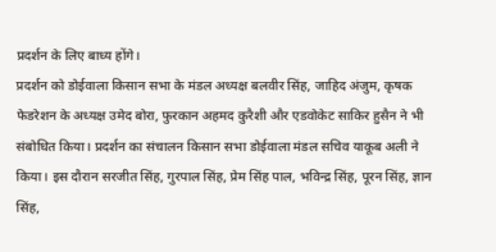प्रदर्शन के लिए बाध्य होंगे।
प्रदर्शन को डोईवाला किसान सभा के मंडल अध्यक्ष बलवीर सिंह, जाहिद अंजुम, कृषक फेडरेशन के अध्यक्ष उमेद बोरा, फुरकान अहमद कुरैशी और एडवोकेट साकिर हुसैन ने भी संबोधित किया। प्रदर्शन का संचालन किसान सभा डोईवाला मंडल सचिव याकूब अली ने किया। इस दौरान सरजीत सिंह, गुरपाल सिंह, प्रेम सिंह पाल, भविन्द्र सिंह, पूरन सिंह, ज्ञान सिंह,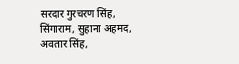सरदार गुरचरण सिंह, सिंगाराम, सुहाना अहमद, अवतार सिंह,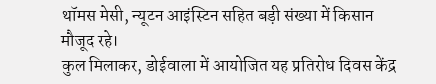थॉमस मेसी, न्यूटन आइंस्टिन सहित बड़ी संख्या में किसान मौजूद रहे।
कुल मिलाकर, डोईवाला में आयोजित यह प्रतिरोध दिवस केंद्र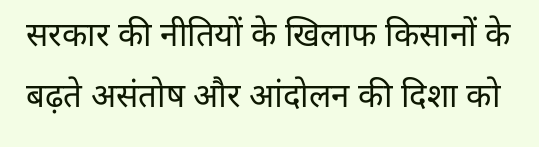सरकार की नीतियों के खिलाफ किसानों के बढ़ते असंतोष और आंदोलन की दिशा को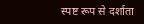स्पष्ट रूप से दर्शाता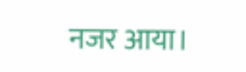नजर आया।